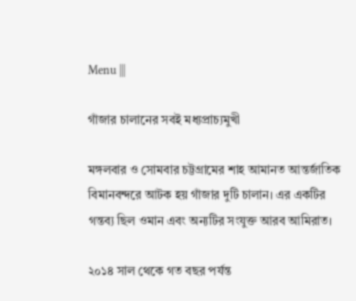Menu |||

গাঁজার চালানের সবই মধ্যপ্রাচ্যমুখী

মঙ্গলবার ও সোমবার চট্টগ্রামের শাহ আমানত আন্তর্জাতিক বিমানবন্দরে আটক হয় গাঁজার দুটি চালান। এর একটির গন্তব্য ছিল ওমান এবং অন্যটির সংযুক্ত আরব আমিরাত।

২০১৪ সাল থেকে গত বছর পর্যন্ত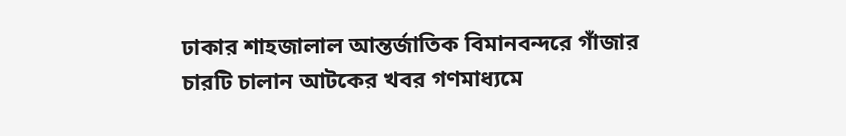ঢাকার শাহজালাল আন্তর্জাতিক বিমানবন্দরে গাঁজার চারটি চালান আটকের খবর গণমাধ্যমে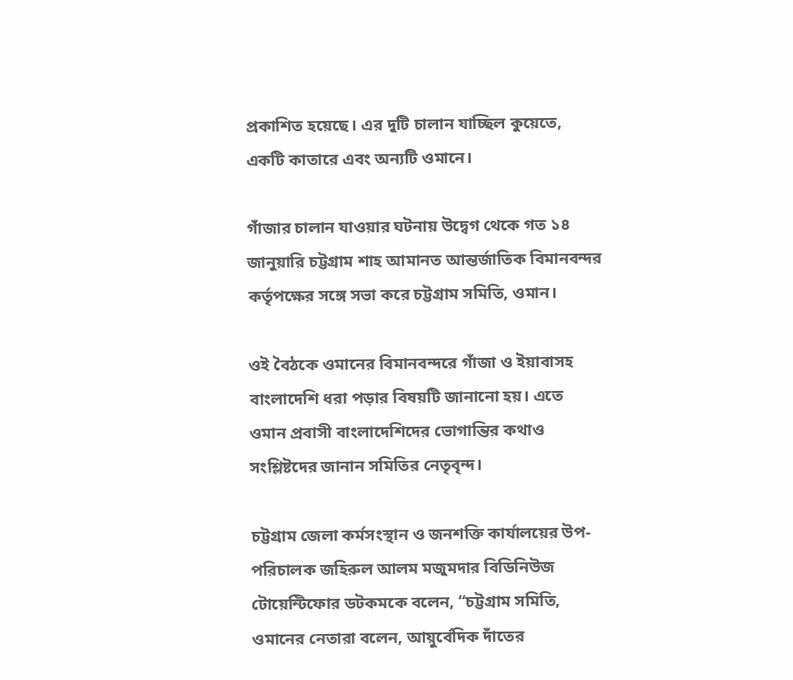প্রকাশিত হয়েছে। এর দুটি চালান যাচ্ছিল কুয়েতে, একটি কাতারে এবং অন্যটি ওমানে।

গাঁজার চালান যাওয়ার ঘটনায় উদ্বেগ থেকে গত ১৪ জানুয়ারি চট্টগ্রাম শাহ আমানত আন্তর্জাতিক বিমানবন্দর কর্তৃপক্ষের সঙ্গে সভা করে চট্টগ্রাম সমিতি, ওমান।

ওই বৈঠকে ওমানের বিমানবন্দরে গাঁজা ও ইয়াবাসহ বাংলাদেশি ধরা পড়ার বিষয়টি জানানো হয়। এতে ওমান প্রবাসী বাংলাদেশিদের ভোগান্তির কথাও সংশ্লিষ্টদের জানান সমিতির নেতৃবৃন্দ।

চট্টগ্রাম জেলা কর্মসংস্থান ও জনশক্তি কার্যালয়ের উপ-পরিচালক জহিরুল আলম মজুমদার বিডিনিউজ টোয়েন্টিফোর ডটকমকে বলেন, “চট্টগ্রাম সমিতি, ওমানের নেতারা বলেন, আয়ুর্বেদিক দাঁতের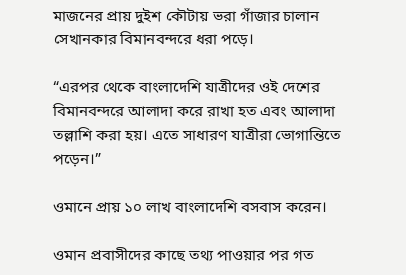মাজনের প্রায় দুইশ কৌটায় ভরা গাঁজার চালান সেখানকার বিমানবন্দরে ধরা পড়ে।

“এরপর থেকে বাংলাদেশি যাত্রীদের ওই দেশের বিমানবন্দরে আলাদা করে রাখা হত এবং আলাদা তল্লাশি করা হয়। এতে সাধারণ যাত্রীরা ভোগান্তিতে পড়েন।”

ওমানে প্রায় ১০ লাখ বাংলাদেশি বসবাস করেন।

ওমান প্রবাসীদের কাছে তথ্য পাওয়ার পর গত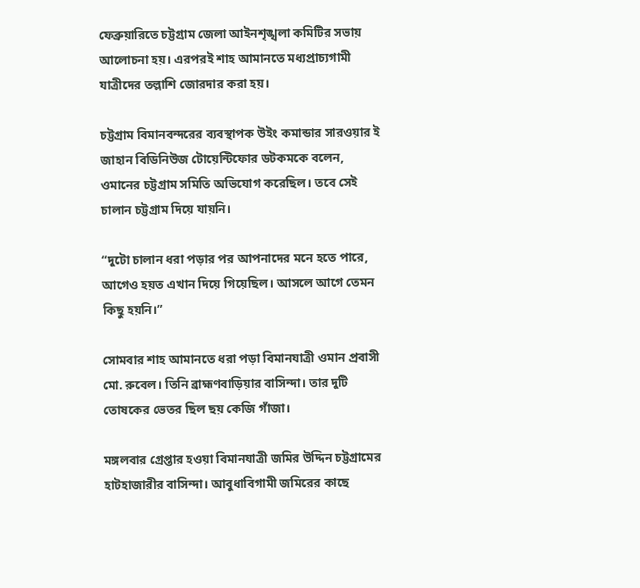ফেব্রুয়ারিতে চট্টগ্রাম জেলা আইনশৃঙ্খলা কমিটির সভায় আলোচনা হয়। এরপরই শাহ আমানতে মধ্যপ্রাচ্যগামী যাত্রীদের তল্লাশি জোরদার করা হয়।

চট্টগ্রাম বিমানবন্দরের ব্যবস্থাপক উইং কমান্ডার সারওয়ার ই জাহান বিডিনিউজ টোয়েন্টিফোর ডটকমকে বলেন, ওমানের চট্টগ্রাম সমিতি অভিযোগ করেছিল। তবে সেই চালান চট্টগ্রাম দিয়ে যায়নি।

“দুটো চালান ধরা পড়ার পর আপনাদের মনে হতে পারে, আগেও হয়ত এখান দিয়ে গিয়েছিল। আসলে আগে তেমন কিছু হয়নি।”

সোমবার শাহ আমানতে ধরা পড়া বিমানযাত্রী ওমান প্রবাসী মো. রুবেল। তিনি ব্রাহ্মণবাড়িয়ার বাসিন্দা। তার দুটি তোষকের ভেতর ছিল ছয় কেজি গাঁজা।

মঙ্গলবার গ্রেপ্তার হওয়া বিমানযাত্রী জমির উদ্দিন চট্টগ্রামের হাটহাজারীর বাসিন্দা। আবুধাবিগামী জমিরের কাছে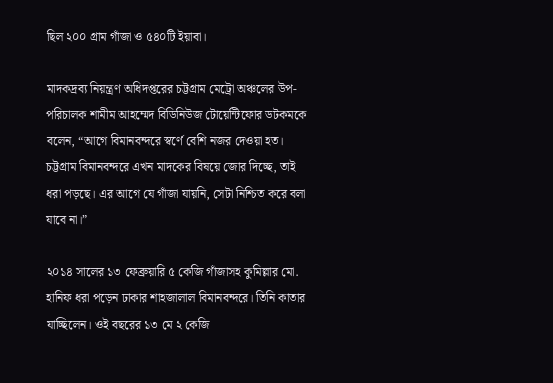ছিল ২০০ গ্রাম গাঁজা ও ৫৪০টি ইয়াবা।

মাদকদ্রব্য নিয়ন্ত্রণ অধিদপ্তরের চট্টগ্রাম মেট্রো অঞ্চলের উপ-পরিচালক শামীম আহম্মেদ বিডিনিউজ টোয়েন্টিফোর ডটকমকে বলেন, “আগে বিমানবন্দরে স্বর্ণে বেশি নজর দেওয়া হত। চট্টগ্রাম বিমানবন্দরে এখন মাদকের বিষয়ে জোর দিচ্ছে, তাই ধরা পড়ছে। এর আগে যে গাঁজা যায়নি, সেটা নিশ্চিত করে বলা যাবে না।”

২০১৪ সালের ১৩ ফেব্রুয়ারি ৫ কেজি গাঁজাসহ কুমিল্লার মো. হানিফ ধরা পড়েন ঢাকার শাহজালাল বিমানবন্দরে। তিনি কাতার যাচ্ছিলেন। ওই বছরের ১৩ মে ২ কেজি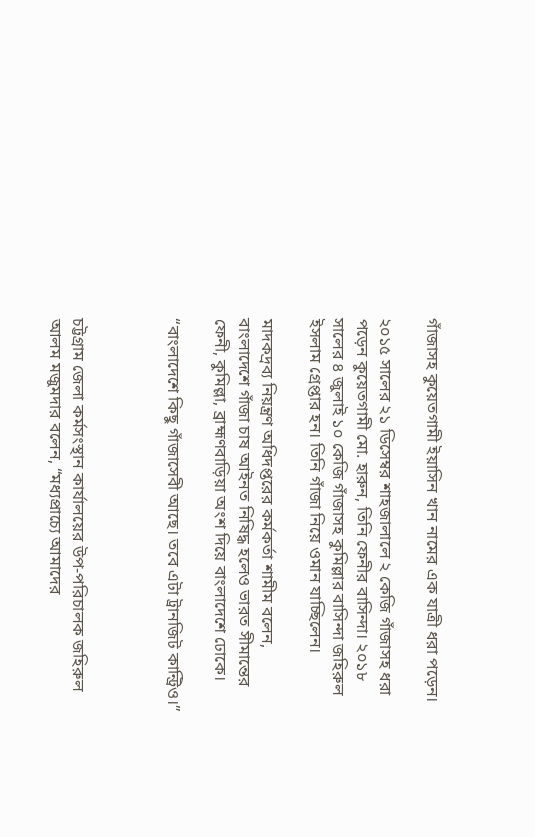গাঁজাসহ কুয়েতগামী ইয়াসিন খান নামের এক যাত্রী ধরা পড়েন।

২০১৫ সালের ২১ ডিসেম্বর শাহজালালে ২ কেজি গাঁজাসহ ধরা পড়েন কুয়েতগামী মো. হারুন, তিনি ফেনীর বাসিন্দা। ২০১৮ সালের ৪ জুলাই ১০ কেজি গাঁজাসহ কুমিল্লার বাসিন্দা জহিরুল ইসলাম গ্রেপ্তার হন। তিনি গাঁজা নিয়ে ওমান যাচ্ছিলেন।

মাদকদ্রব্য নিয়ন্ত্রণ অধিদপ্তরের কর্মকর্তা শামীম বলেন, বাংলাদেশে গাঁজা চাষ আইনত নিষিদ্ধ হলেও ভারত সীমান্তের ফেনী, কুমিল্লা, ব্রাহ্মণবাড়িয়া অংশ দিয়ে বাংলাদেশে ঢোকে।

“বাংলাদেশে কিছু গাঁজাসেবী আছে। তবে এটা ট্রানজিট কান্ট্রিও।”



চট্টগ্রাম জেলা কর্মসংস্থান কার্যালয়ের উপ-পরিচালক জহিরুল আলম মজুমদার বলেন, “মধ্যপ্রাচ্যে আমাদের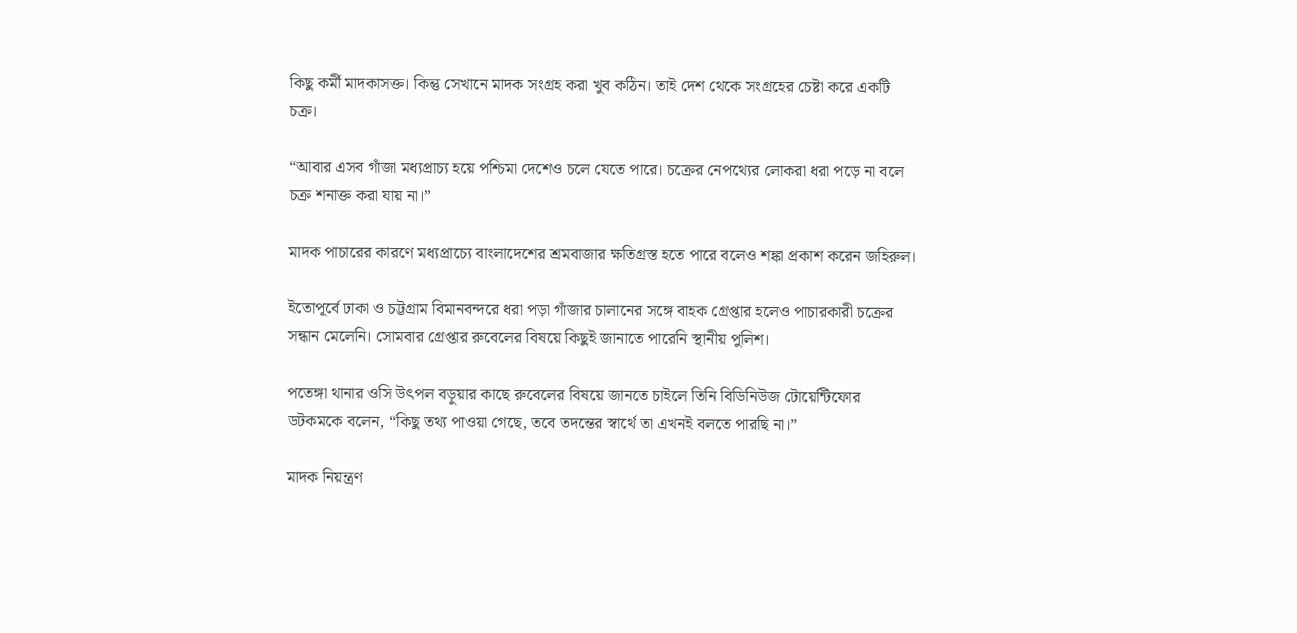কিছু কর্মী মাদকাসক্ত। কিন্তু সেখানে মাদক সংগ্রহ করা খুব কঠিন। তাই দেশ থেকে সংগ্রহের চেষ্টা করে একটি চক্র।

“আবার এসব গাঁজা মধ্যপ্রাচ্য হয়ে পশ্চিমা দেশেও চলে যেতে পারে। চক্রের নেপথ্যের লোকরা ধরা পড়ে না বলে চক্র শনাক্ত করা যায় না।”

মাদক পাচারের কারণে মধ্যপ্রাচ্যে বাংলাদেশের শ্রমবাজার ক্ষতিগ্রস্ত হতে পারে বলেও শঙ্কা প্রকাশ করেন জহিরুল।

ইতোপূর্বে ঢাকা ও চট্টগ্রাম বিমানবন্দরে ধরা পড়া গাঁজার চালানের সঙ্গে বাহক গ্রেপ্তার হলেও পাচারকারী চক্রের সন্ধান মেলেনি। সোমবার গ্রেপ্তার রুবেলের বিষয়ে কিছুই জানাতে পারেনি স্থানীয় পুলিশ।

পতেঙ্গা থানার ওসি উৎপল বড়ুয়ার কাছে রুবেলের বিষয়ে জানতে চাইলে তিনি বিডিনিউজ টোয়েন্টিফোর ডটকমকে বলেন, “কিছু তথ্য পাওয়া গেছে, তবে তদন্তের স্বার্থে তা এখনই বলতে পারছি না।”

মাদক নিয়ন্ত্রণ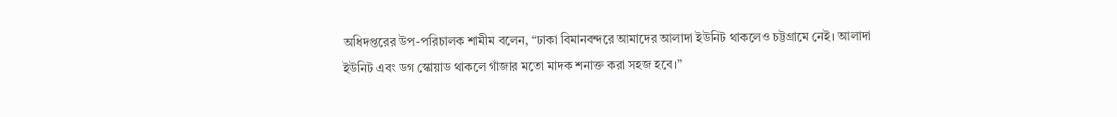অধিদপ্তরের উপ-পরিচালক শামীম বলেন, “ঢাকা বিমানবন্দরে আমাদের আলাদা ইউনিট থাকলেও চট্টগ্রামে নেই। আলাদা ইউনিট এবং ডগ স্কোয়াড থাকলে গাঁজার মতো মাদক শনাক্ত করা সহজ হবে।”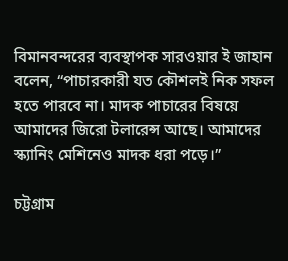বিমানবন্দরের ব্যবস্থাপক সারওয়ার ই জাহান বলেন, “পাচারকারী যত কৌশলই নিক সফল হতে পারবে না। মাদক পাচারের বিষয়ে আমাদের জিরো টলারেন্স আছে। আমাদের স্ক্যানিং মেশিনেও মাদক ধরা পড়ে।”

চট্টগ্রাম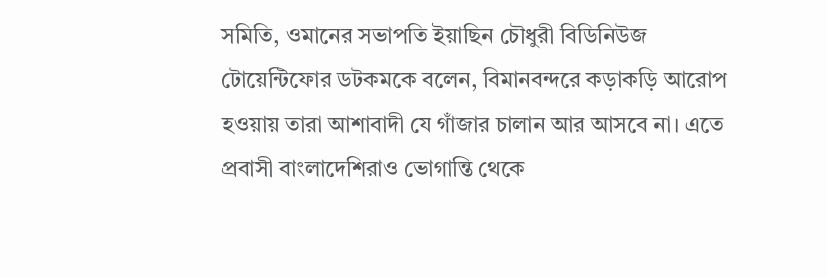সমিতি, ওমানের সভাপতি ইয়াছিন চৌধুরী বিডিনিউজ টোয়েন্টিফোর ডটকমকে বলেন, বিমানবন্দরে কড়াকড়ি আরোপ হওয়ায় তারা আশাবাদী যে গাঁজার চালান আর আসবে না। এতে প্রবাসী বাংলাদেশিরাও ভোগান্তি থেকে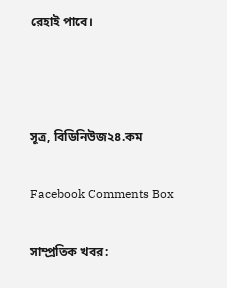রেহাই পাবে।



সূত্র, বিডিনিউজ২৪.কম

Facebook Comments Box

সাম্প্রতিক খবর: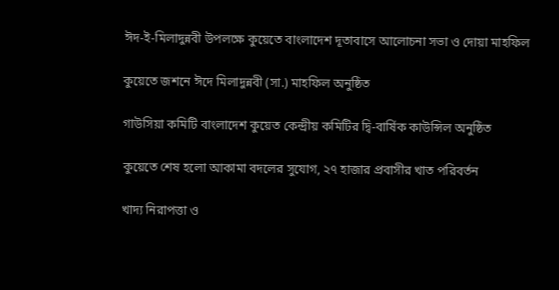ঈদ-ই-মিলাদুন্নবী উপলক্ষে কুয়েতে বাংলাদেশ দূতাবাসে আলোচনা সভা ও দোয়া মাহফিল

কুয়েতে জশনে ঈদে মিলাদুন্নবী (সা.) মাহফিল অনুষ্ঠিত

গাউসিয়া কমিটি বাংলাদেশ কুয়েত কেন্দ্রীয় কমিটির দ্বি-বার্ষিক কাউন্সিল অনুষ্ঠিত

কুয়েতে শেষ হলো আকামা বদলের সুযোগ, ২৭ হাজার প্রবাসীর খাত পরিবর্তন

খাদ্য নিরাপত্তা ও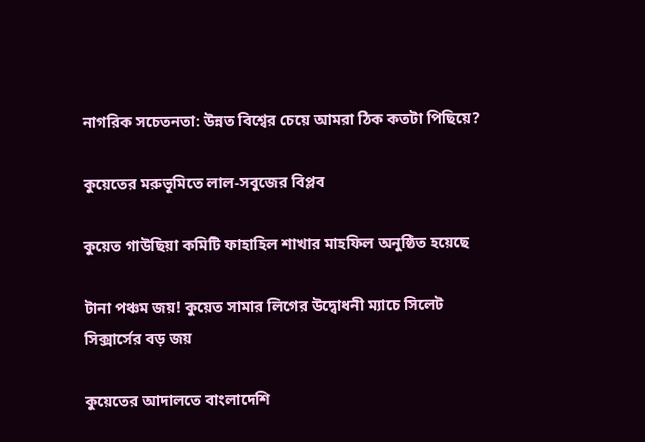নাগরিক সচেতনতা: উন্নত বিশ্বের চেয়ে আমরা ঠিক কতটা পিছিয়ে?

কুয়েতের মরুভূমিতে লাল-সবুজের বিপ্লব

কুয়েত গাউছিয়া কমিটি ফাহাহিল শাখার মাহফিল অনুষ্ঠিত হয়েছে

টানা পঞ্চম জয়! কুয়েত সামার লিগের উদ্বোধনী ম্যাচে সিলেট সিক্সার্সের বড় জয়

কুয়েতের আদালতে বাংলাদেশি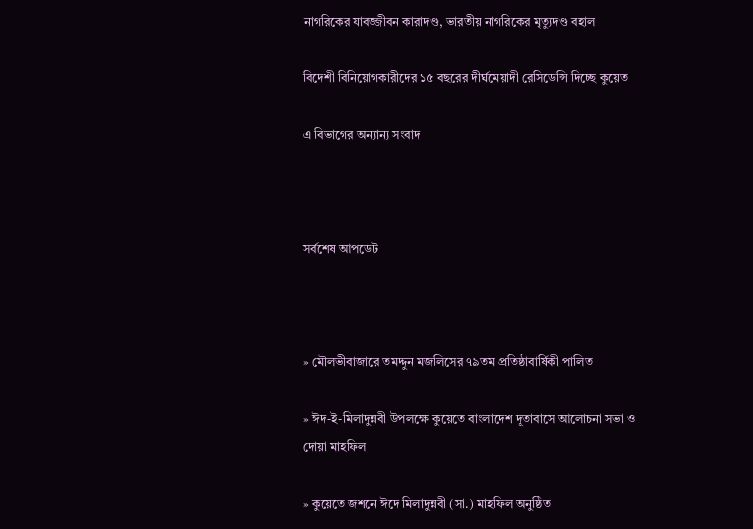নাগরিকের যাবজ্জীবন কারাদণ্ড, ভারতীয় নাগরিকের মৃত্যুদণ্ড বহাল

বিদেশী বিনিয়োগকারীদের ১৫ বছরের দীর্ঘমেয়াদী রেসিডেন্সি দিচ্ছে কুয়েত

এ বিভাগের অন্যান্য সংবাদ



সর্বশেষ আপডেট



» মৌলভীবাজারে তমদ্দুন মজলিসের ৭৯তম প্রতিষ্ঠাবার্ষিকী পালিত

» ঈদ-ই-মিলাদুন্নবী উপলক্ষে কুয়েতে বাংলাদেশ দূতাবাসে আলোচনা সভা ও দোয়া মাহফিল

» কুয়েতে জশনে ঈদে মিলাদুন্নবী (সা.) মাহফিল অনুষ্ঠিত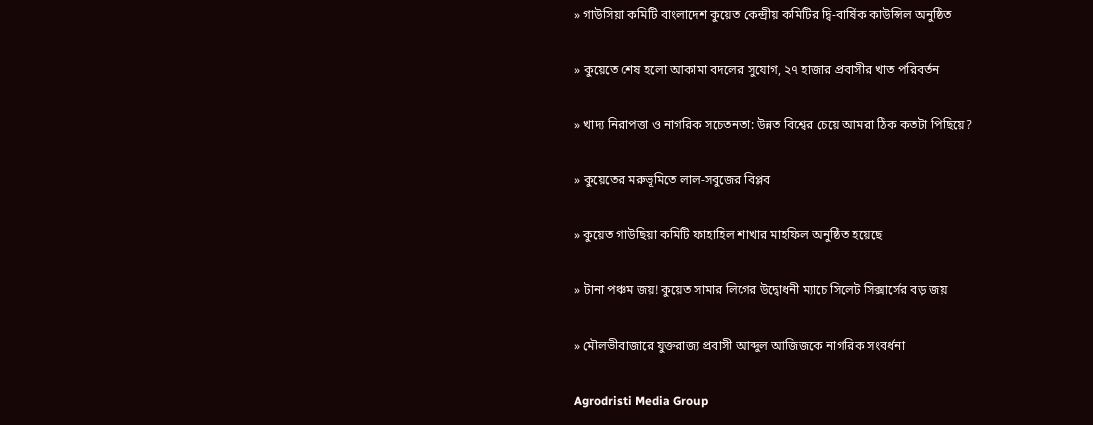» গাউসিয়া কমিটি বাংলাদেশ কুয়েত কেন্দ্রীয় কমিটির দ্বি-বার্ষিক কাউন্সিল অনুষ্ঠিত

» কুয়েতে শেষ হলো আকামা বদলের সুযোগ, ২৭ হাজার প্রবাসীর খাত পরিবর্তন

» খাদ্য নিরাপত্তা ও নাগরিক সচেতনতা: উন্নত বিশ্বের চেয়ে আমরা ঠিক কতটা পিছিয়ে?

» কুয়েতের মরুভূমিতে লাল-সবুজের বিপ্লব

» কুয়েত গাউছিয়া কমিটি ফাহাহিল শাখার মাহফিল অনুষ্ঠিত হয়েছে

» টানা পঞ্চম জয়! কুয়েত সামার লিগের উদ্বোধনী ম্যাচে সিলেট সিক্সার্সের বড় জয়

» মৌলভীবাজারে যুক্তরাজ্য প্রবাসী আব্দুল আজিজকে নাগরিক সংবর্ধনা

Agrodristi Media Group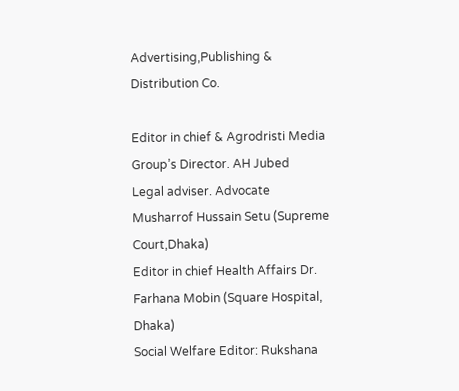Advertising,Publishing & Distribution Co.

Editor in chief & Agrodristi Media Group’s Director. AH Jubed
Legal adviser. Advocate Musharrof Hussain Setu (Supreme Court,Dhaka)
Editor in chief Health Affairs Dr. Farhana Mobin (Square Hospital, Dhaka)
Social Welfare Editor: Rukshana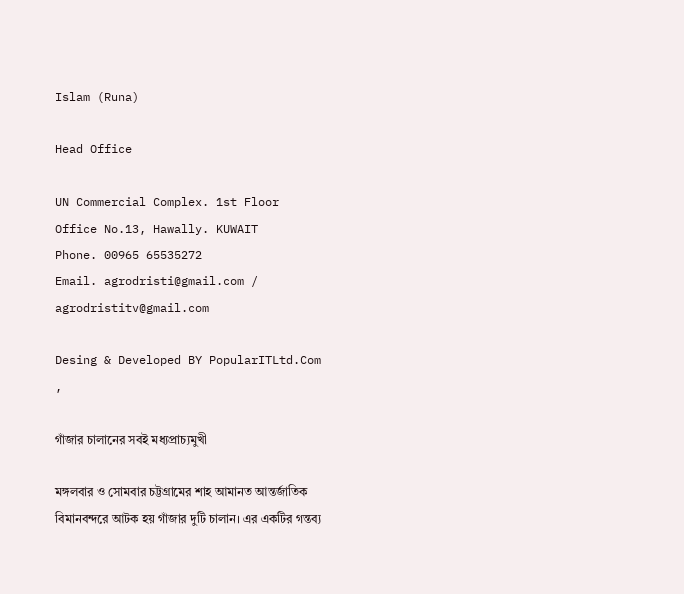Islam (Runa)

Head Office

UN Commercial Complex. 1st Floor
Office No.13, Hawally. KUWAIT
Phone. 00965 65535272
Email. agrodristi@gmail.com / agrodristitv@gmail.com

Desing & Developed BY PopularITLtd.Com
,

গাঁজার চালানের সবই মধ্যপ্রাচ্যমুখী

মঙ্গলবার ও সোমবার চট্টগ্রামের শাহ আমানত আন্তর্জাতিক বিমানবন্দরে আটক হয় গাঁজার দুটি চালান। এর একটির গন্তব্য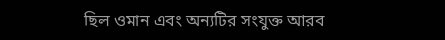ছিল ওমান এবং অন্যটির সংযুক্ত আরব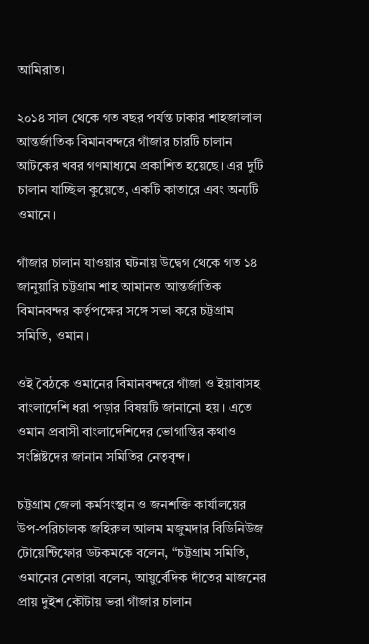আমিরাত।

২০১৪ সাল থেকে গত বছর পর্যন্ত ঢাকার শাহজালাল আন্তর্জাতিক বিমানবন্দরে গাঁজার চারটি চালান আটকের খবর গণমাধ্যমে প্রকাশিত হয়েছে। এর দুটি চালান যাচ্ছিল কুয়েতে, একটি কাতারে এবং অন্যটি ওমানে।

গাঁজার চালান যাওয়ার ঘটনায় উদ্বেগ থেকে গত ১৪ জানুয়ারি চট্টগ্রাম শাহ আমানত আন্তর্জাতিক বিমানবন্দর কর্তৃপক্ষের সঙ্গে সভা করে চট্টগ্রাম সমিতি, ওমান।

ওই বৈঠকে ওমানের বিমানবন্দরে গাঁজা ও ইয়াবাসহ বাংলাদেশি ধরা পড়ার বিষয়টি জানানো হয়। এতে ওমান প্রবাসী বাংলাদেশিদের ভোগান্তির কথাও সংশ্লিষ্টদের জানান সমিতির নেতৃবৃন্দ।

চট্টগ্রাম জেলা কর্মসংস্থান ও জনশক্তি কার্যালয়ের উপ-পরিচালক জহিরুল আলম মজুমদার বিডিনিউজ টোয়েন্টিফোর ডটকমকে বলেন, “চট্টগ্রাম সমিতি, ওমানের নেতারা বলেন, আয়ুর্বেদিক দাঁতের মাজনের প্রায় দুইশ কৌটায় ভরা গাঁজার চালান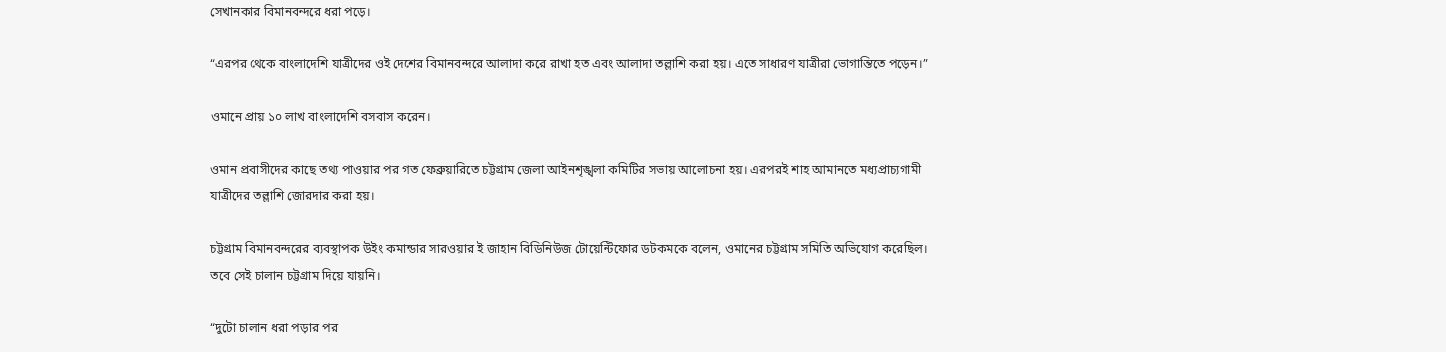সেখানকার বিমানবন্দরে ধরা পড়ে।

“এরপর থেকে বাংলাদেশি যাত্রীদের ওই দেশের বিমানবন্দরে আলাদা করে রাখা হত এবং আলাদা তল্লাশি করা হয়। এতে সাধারণ যাত্রীরা ভোগান্তিতে পড়েন।”

ওমানে প্রায় ১০ লাখ বাংলাদেশি বসবাস করেন।

ওমান প্রবাসীদের কাছে তথ্য পাওয়ার পর গত ফেব্রুয়ারিতে চট্টগ্রাম জেলা আইনশৃঙ্খলা কমিটির সভায় আলোচনা হয়। এরপরই শাহ আমানতে মধ্যপ্রাচ্যগামী যাত্রীদের তল্লাশি জোরদার করা হয়।

চট্টগ্রাম বিমানবন্দরের ব্যবস্থাপক উইং কমান্ডার সারওয়ার ই জাহান বিডিনিউজ টোয়েন্টিফোর ডটকমকে বলেন, ওমানের চট্টগ্রাম সমিতি অভিযোগ করেছিল। তবে সেই চালান চট্টগ্রাম দিয়ে যায়নি।

“দুটো চালান ধরা পড়ার পর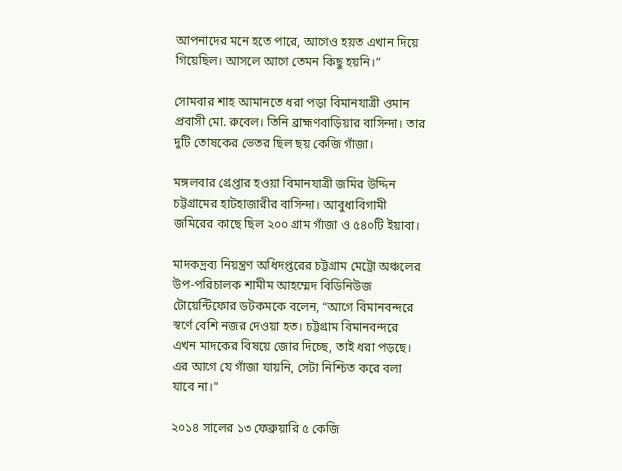আপনাদের মনে হতে পারে, আগেও হয়ত এখান দিয়ে গিয়েছিল। আসলে আগে তেমন কিছু হয়নি।”

সোমবার শাহ আমানতে ধরা পড়া বিমানযাত্রী ওমান প্রবাসী মো. রুবেল। তিনি ব্রাহ্মণবাড়িয়ার বাসিন্দা। তার দুটি তোষকের ভেতর ছিল ছয় কেজি গাঁজা।

মঙ্গলবার গ্রেপ্তার হওয়া বিমানযাত্রী জমির উদ্দিন চট্টগ্রামের হাটহাজারীর বাসিন্দা। আবুধাবিগামী জমিরের কাছে ছিল ২০০ গ্রাম গাঁজা ও ৫৪০টি ইয়াবা।

মাদকদ্রব্য নিয়ন্ত্রণ অধিদপ্তরের চট্টগ্রাম মেট্রো অঞ্চলের উপ-পরিচালক শামীম আহম্মেদ বিডিনিউজ টোয়েন্টিফোর ডটকমকে বলেন, “আগে বিমানবন্দরে স্বর্ণে বেশি নজর দেওয়া হত। চট্টগ্রাম বিমানবন্দরে এখন মাদকের বিষয়ে জোর দিচ্ছে, তাই ধরা পড়ছে। এর আগে যে গাঁজা যায়নি, সেটা নিশ্চিত করে বলা যাবে না।”

২০১৪ সালের ১৩ ফেব্রুয়ারি ৫ কেজি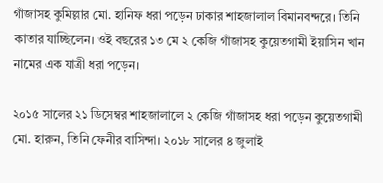গাঁজাসহ কুমিল্লার মো. হানিফ ধরা পড়েন ঢাকার শাহজালাল বিমানবন্দরে। তিনি কাতার যাচ্ছিলেন। ওই বছরের ১৩ মে ২ কেজি গাঁজাসহ কুয়েতগামী ইয়াসিন খান নামের এক যাত্রী ধরা পড়েন।

২০১৫ সালের ২১ ডিসেম্বর শাহজালালে ২ কেজি গাঁজাসহ ধরা পড়েন কুয়েতগামী মো. হারুন, তিনি ফেনীর বাসিন্দা। ২০১৮ সালের ৪ জুলাই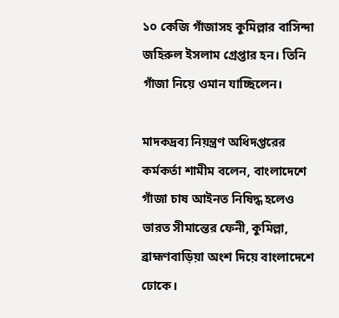১০ কেজি গাঁজাসহ কুমিল্লার বাসিন্দা জহিরুল ইসলাম গ্রেপ্তার হন। তিনি গাঁজা নিয়ে ওমান যাচ্ছিলেন।

মাদকদ্রব্য নিয়ন্ত্রণ অধিদপ্তরের কর্মকর্তা শামীম বলেন, বাংলাদেশে গাঁজা চাষ আইনত নিষিদ্ধ হলেও ভারত সীমান্তের ফেনী, কুমিল্লা, ব্রাহ্মণবাড়িয়া অংশ দিয়ে বাংলাদেশে ঢোকে।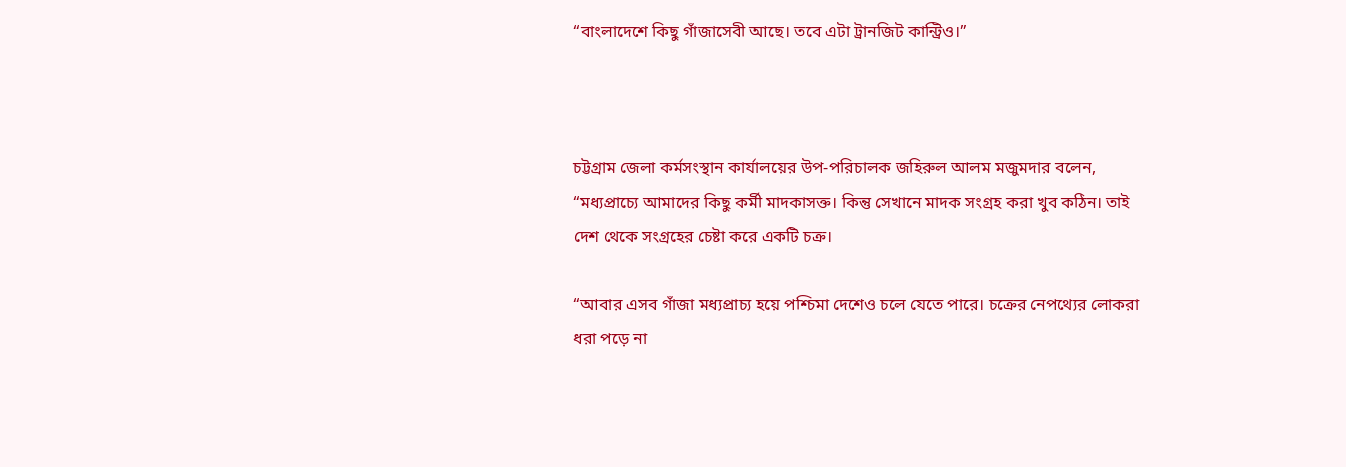“বাংলাদেশে কিছু গাঁজাসেবী আছে। তবে এটা ট্রানজিট কান্ট্রিও।”



চট্টগ্রাম জেলা কর্মসংস্থান কার্যালয়ের উপ-পরিচালক জহিরুল আলম মজুমদার বলেন, “মধ্যপ্রাচ্যে আমাদের কিছু কর্মী মাদকাসক্ত। কিন্তু সেখানে মাদক সংগ্রহ করা খুব কঠিন। তাই দেশ থেকে সংগ্রহের চেষ্টা করে একটি চক্র।

“আবার এসব গাঁজা মধ্যপ্রাচ্য হয়ে পশ্চিমা দেশেও চলে যেতে পারে। চক্রের নেপথ্যের লোকরা ধরা পড়ে না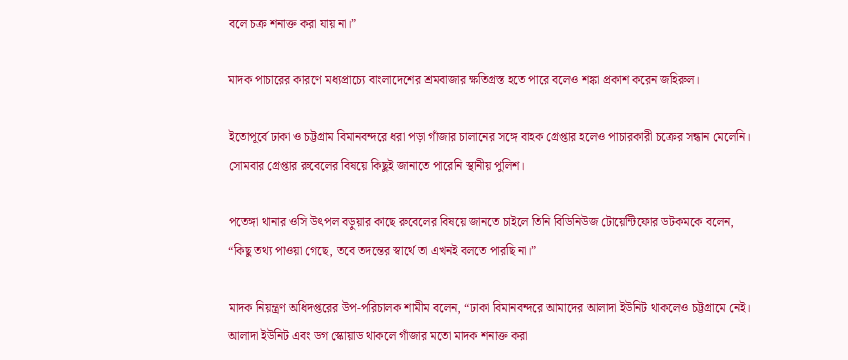বলে চক্র শনাক্ত করা যায় না।”

মাদক পাচারের কারণে মধ্যপ্রাচ্যে বাংলাদেশের শ্রমবাজার ক্ষতিগ্রস্ত হতে পারে বলেও শঙ্কা প্রকাশ করেন জহিরুল।

ইতোপূর্বে ঢাকা ও চট্টগ্রাম বিমানবন্দরে ধরা পড়া গাঁজার চালানের সঙ্গে বাহক গ্রেপ্তার হলেও পাচারকারী চক্রের সন্ধান মেলেনি। সোমবার গ্রেপ্তার রুবেলের বিষয়ে কিছুই জানাতে পারেনি স্থানীয় পুলিশ।

পতেঙ্গা থানার ওসি উৎপল বড়ুয়ার কাছে রুবেলের বিষয়ে জানতে চাইলে তিনি বিডিনিউজ টোয়েন্টিফোর ডটকমকে বলেন, “কিছু তথ্য পাওয়া গেছে, তবে তদন্তের স্বার্থে তা এখনই বলতে পারছি না।”

মাদক নিয়ন্ত্রণ অধিদপ্তরের উপ-পরিচালক শামীম বলেন, “ঢাকা বিমানবন্দরে আমাদের আলাদা ইউনিট থাকলেও চট্টগ্রামে নেই। আলাদা ইউনিট এবং ডগ স্কোয়াড থাকলে গাঁজার মতো মাদক শনাক্ত করা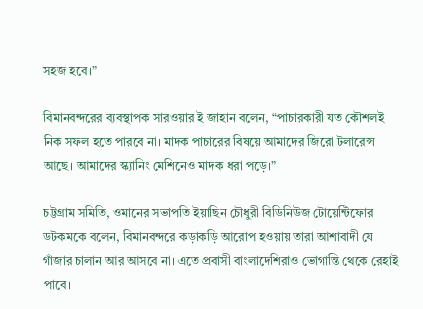সহজ হবে।”

বিমানবন্দরের ব্যবস্থাপক সারওয়ার ই জাহান বলেন, “পাচারকারী যত কৌশলই নিক সফল হতে পারবে না। মাদক পাচারের বিষয়ে আমাদের জিরো টলারেন্স আছে। আমাদের স্ক্যানিং মেশিনেও মাদক ধরা পড়ে।”

চট্টগ্রাম সমিতি, ওমানের সভাপতি ইয়াছিন চৌধুরী বিডিনিউজ টোয়েন্টিফোর ডটকমকে বলেন, বিমানবন্দরে কড়াকড়ি আরোপ হওয়ায় তারা আশাবাদী যে গাঁজার চালান আর আসবে না। এতে প্রবাসী বাংলাদেশিরাও ভোগান্তি থেকে রেহাই পাবে।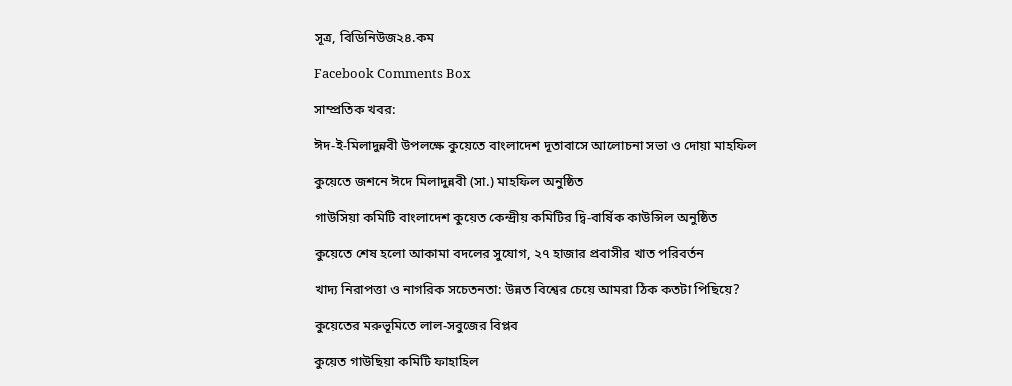সূত্র, বিডিনিউজ২৪.কম

Facebook Comments Box

সাম্প্রতিক খবর:

ঈদ-ই-মিলাদুন্নবী উপলক্ষে কুয়েতে বাংলাদেশ দূতাবাসে আলোচনা সভা ও দোয়া মাহফিল

কুয়েতে জশনে ঈদে মিলাদুন্নবী (সা.) মাহফিল অনুষ্ঠিত

গাউসিয়া কমিটি বাংলাদেশ কুয়েত কেন্দ্রীয় কমিটির দ্বি-বার্ষিক কাউন্সিল অনুষ্ঠিত

কুয়েতে শেষ হলো আকামা বদলের সুযোগ, ২৭ হাজার প্রবাসীর খাত পরিবর্তন

খাদ্য নিরাপত্তা ও নাগরিক সচেতনতা: উন্নত বিশ্বের চেয়ে আমরা ঠিক কতটা পিছিয়ে?

কুয়েতের মরুভূমিতে লাল-সবুজের বিপ্লব

কুয়েত গাউছিয়া কমিটি ফাহাহিল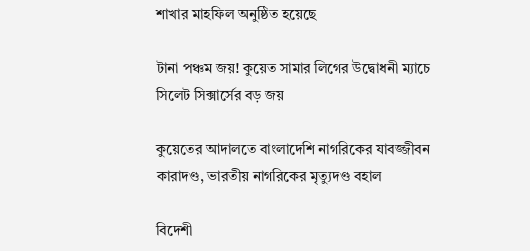শাখার মাহফিল অনুষ্ঠিত হয়েছে

টানা পঞ্চম জয়! কুয়েত সামার লিগের উদ্বোধনী ম্যাচে সিলেট সিক্সার্সের বড় জয়

কুয়েতের আদালতে বাংলাদেশি নাগরিকের যাবজ্জীবন কারাদণ্ড, ভারতীয় নাগরিকের মৃত্যুদণ্ড বহাল

বিদেশী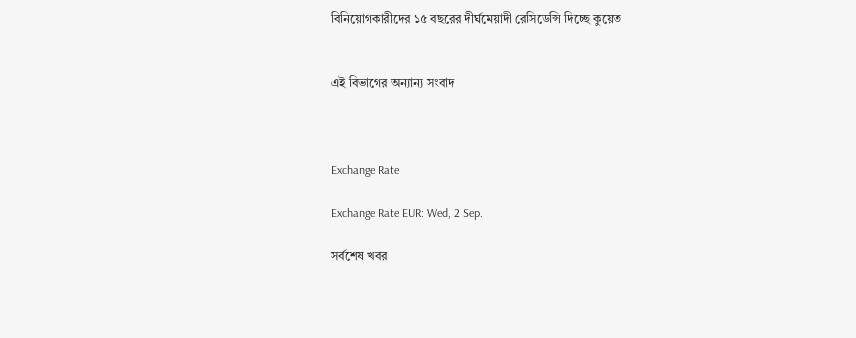বিনিয়োগকারীদের ১৫ বছরের দীর্ঘমেয়াদী রেসিডেন্সি দিচ্ছে কুয়েত


এই বিভাগের অন্যান্য সংবাদ



Exchange Rate

Exchange Rate EUR: Wed, 2 Sep.

সর্বশেষ খবর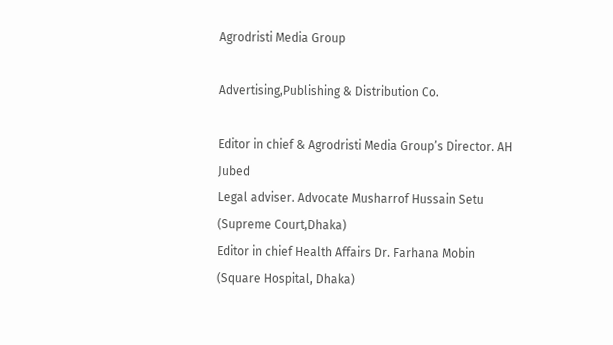Agrodristi Media Group

Advertising,Publishing & Distribution Co.

Editor in chief & Agrodristi Media Group’s Director. AH Jubed
Legal adviser. Advocate Musharrof Hussain Setu (Supreme Court,Dhaka)
Editor in chief Health Affairs Dr. Farhana Mobin (Square Hospital, Dhaka)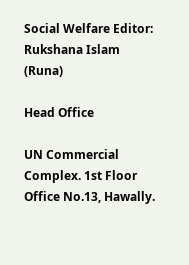Social Welfare Editor: Rukshana Islam (Runa)

Head Office

UN Commercial Complex. 1st Floor
Office No.13, Hawally.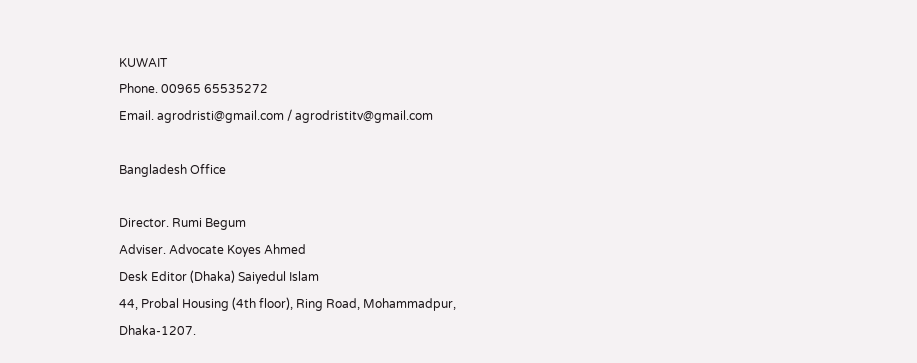KUWAIT
Phone. 00965 65535272
Email. agrodristi@gmail.com / agrodristitv@gmail.com

Bangladesh Office

Director. Rumi Begum
Adviser. Advocate Koyes Ahmed
Desk Editor (Dhaka) Saiyedul Islam
44, Probal Housing (4th floor), Ring Road, Mohammadpur,
Dhaka-1207.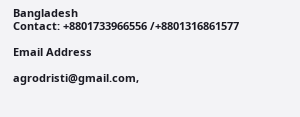Bangladesh
Contact: +8801733966556 /+8801316861577

Email Address

agrodristi@gmail.com,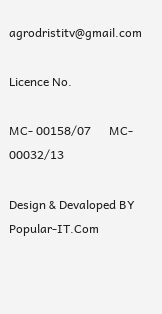agrodristitv@gmail.com

Licence No.

MC- 00158/07      MC- 00032/13

Design & Devaloped BY Popular-IT.Com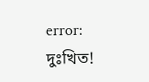error: দুঃখিত!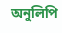অনুলিপি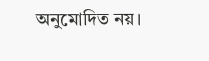অনুমোদিত নয়।